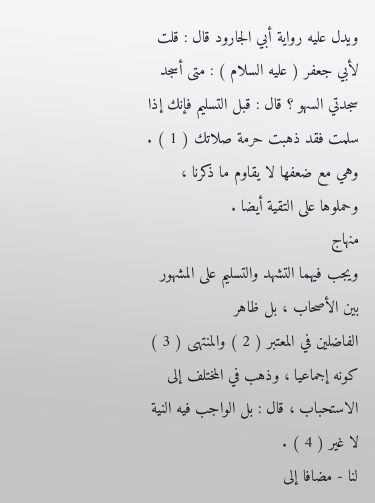ويدل عليه رواية أبي الجارود قال : قلت لأبي جعفر ( عليه السلام ) : متى أسجد
سجدتي السهو ؟ قال : قبل التسليم فإنك إذا سلمت فقد ذهبت حرمة صلاتك ( 1 ) .
وهي مع ضعفها لا يقاوم ما ذكرنا ، وحملوها على التقية أيضا .
منهاج
ويجب فيهما التشهد والتسليم على المشهور بين الأصحاب ، بل ظاهر
الفاضلين في المعتبر ( 2 ) والمنتهى ( 3 ) كونه إجماعيا ، وذهب في المختلف إلى
الاستحباب ، قال : بل الواجب فيه النية لا غير ( 4 ) .
لنا - مضافا إلى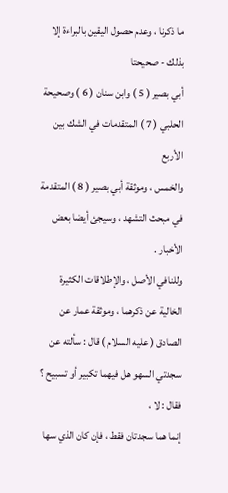ما ذكرنا ، وعدم حصول اليقين بالبراءة إلا بذلك - صحيحتا
أبي بصير ( 5 ) وابن سنان ( 6 ) وصحيحة الحلبي ( 7 ) المتقدمات في الشك بين الأربع
والخمس ، وموثقة أبي بصير ( 8 ) المتقدمة في مبحث التشهد ، وسيجئ أيضا بعض
الأخبار .
وللنافي الأصل ، والإطلاقات الكثيرة الخالية عن ذكرهما ، وموثقة عمار عن
الصادق ( عليه السلام ) قال : سألته عن سجدتي السهو هل فيهما تكبير أو تسبيح ؟ فقال : لا ،
إنما هما سجدتان فقط ، فإن كان الذي سها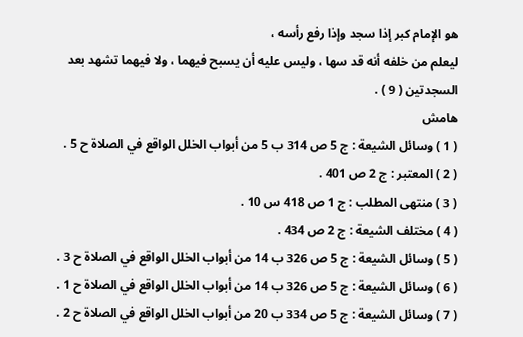هو الإمام كبر إذا سجد وإذا رفع رأسه ،
ليعلم من خلفه أنه قد سها ، وليس عليه أن يسبح فيهما ، ولا فيهما تشهد بعد
السجدتين ( 9 ) .
هامش
( 1 ) وسائل الشيعة : ج 5 ص 314 ب 5 من أبواب الخلل الواقع في الصلاة ح 5 .
( 2 ) المعتبر : ج 2 ص 401 .
( 3 ) منتهى المطلب : ج 1 ص 418 س 10 .
( 4 ) مختلف الشيعة : ج 2 ص 434 .
( 5 ) وسائل الشيعة : ج 5 ص 326 ب 14 من أبواب الخلل الواقع في الصلاة ح 3 .
( 6 ) وسائل الشيعة : ج 5 ص 326 ب 14 من أبواب الخلل الواقع في الصلاة ح 1 .
( 7 ) وسائل الشيعة : ج 5 ص 334 ب 20 من أبواب الخلل الواقع في الصلاة ح 2 .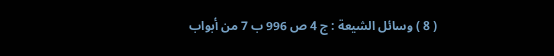( 8 ) وسائل الشيعة : ج 4 ص 996 ب 7 من أبواب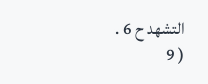التشهد ح 6 .
( 9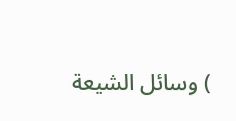) وسائل الشيعة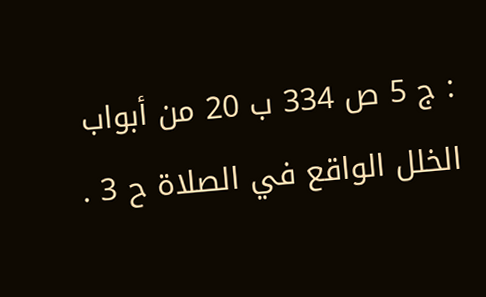: ج 5 ص 334 ب 20 من أبواب الخلل الواقع في الصلاة ح 3 .